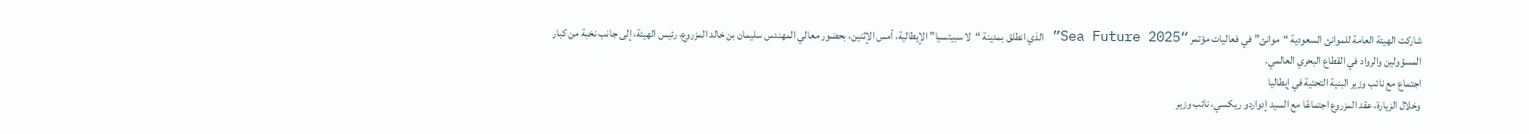شاركت الهيئة العامة للموانئ السعودية “موانئ” في فعاليات مؤتمر “Sea Future 2025” الذي انطلق بمدينة “لا سبيتسيا” الإيطالية، أمس الإثنين، بحضور معالي المهندس سليمان بن خالد المزروع، رئيس الهيئة، إلى جانب نخبة من كبار المسؤولين والرواد في القطاع البحري العالمي.
اجتماع مع نائب وزير البنية التحتية في إيطاليا
وخلال الزيارة، عقد المزروع اجتماعًا مع السيد إدواردو ريكسي، نائب وزير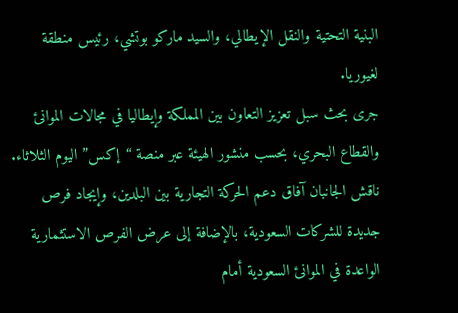البنية التحتية والنقل الإيطالي، والسيد ماركو بوتشي، رئيس منطقة لغيوريا.
جرى بحث سبل تعزيز التعاون بين المملكة وإيطاليا في مجالات الموانئ والقطاع البحري، بحسب منشور الهيئة عبر منصة “إكس” اليوم الثلاثاء.
ناقش الجانبان آفاق دعم الحركة التجارية بين البلدين، وإيجاد فرص جديدة للشركات السعودية، بالإضافة إلى عرض الفرص الاستثمارية الواعدة في الموانئ السعودية أمام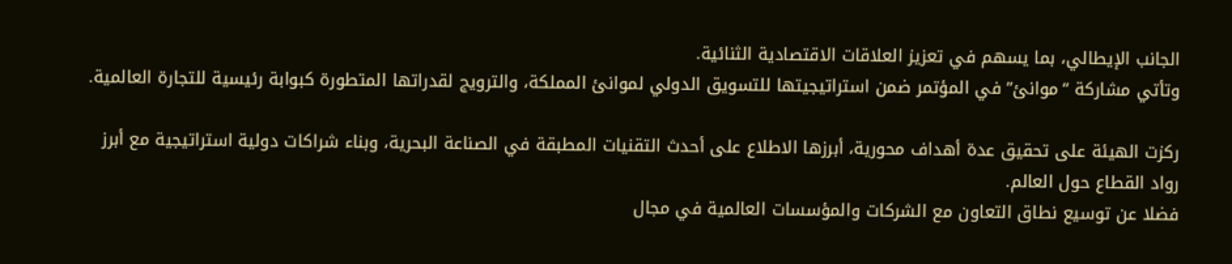الجانب الإيطالي، بما يسهم في تعزيز العلاقات الاقتصادية الثنائية.
وتأتي مشاركة “موانئ” في المؤتمر ضمن استراتيجيتها للتسويق الدولي لموانئ المملكة، والترويج لقدراتها المتطورة كبوابة رئيسية للتجارة العالمية.

ركزت الهيئة على تحقيق عدة أهداف محورية، أبرزها الاطلاع على أحدث التقنيات المطبقة في الصناعة البحرية، وبناء شراكات دولية استراتيجية مع أبرز رواد القطاع حول العالم.
فضلا عن توسيع نطاق التعاون مع الشركات والمؤسسات العالمية في مجال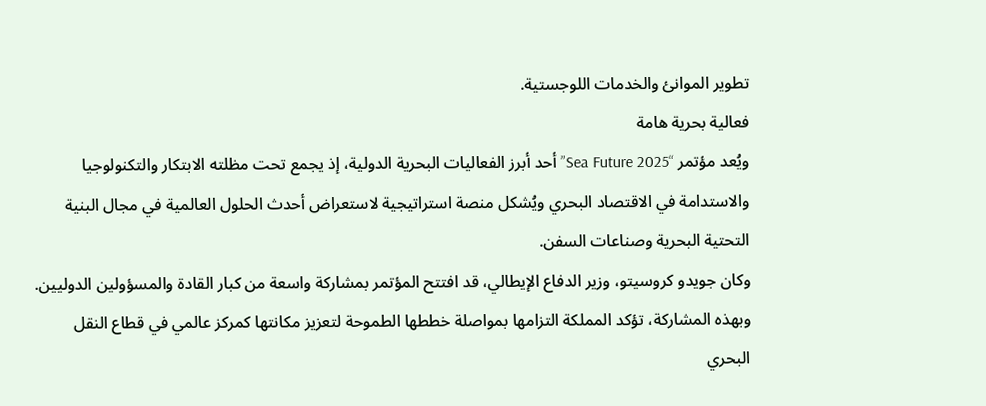تطوير الموانئ والخدمات اللوجستية.
فعالية بحرية هامة
ويُعد مؤتمر “Sea Future 2025” أحد أبرز الفعاليات البحرية الدولية، إذ يجمع تحت مظلته الابتكار والتكنولوجيا والاستدامة في الاقتصاد البحري ويُشكل منصة استراتيجية لاستعراض أحدث الحلول العالمية في مجال البنية التحتية البحرية وصناعات السفن.
وكان جويدو كروسيتو، وزير الدفاع الإيطالي، قد افتتح المؤتمر بمشاركة واسعة من كبار القادة والمسؤولين الدوليين.
وبهذه المشاركة، تؤكد المملكة التزامها بمواصلة خططها الطموحة لتعزيز مكانتها كمركز عالمي في قطاع النقل البحري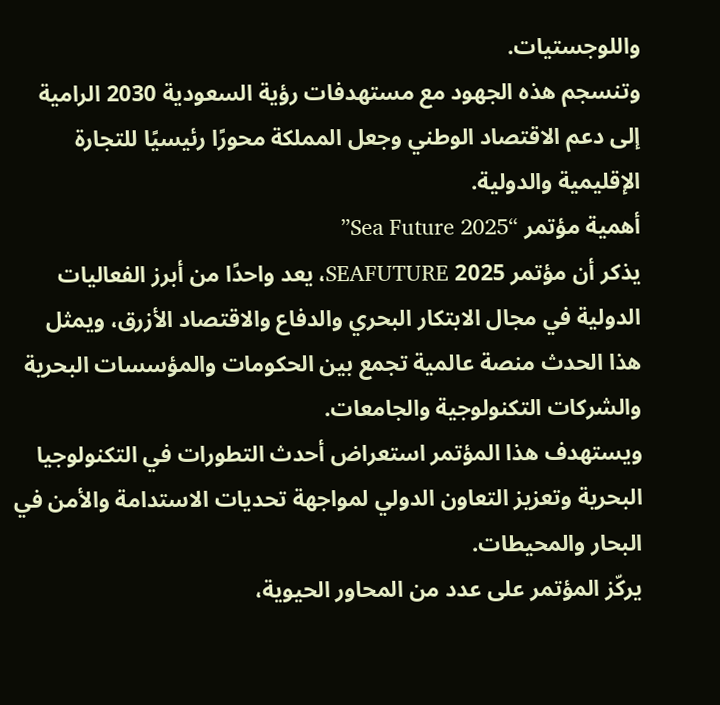واللوجستيات.
وتنسجم هذه الجهود مع مستهدفات رؤية السعودية 2030 الرامية إلى دعم الاقتصاد الوطني وجعل المملكة محورًا رئيسيًا للتجارة الإقليمية والدولية.
أهمية مؤتمر “Sea Future 2025”
يذكر أن مؤتمر SEAFUTURE 2025، يعد واحدًا من أبرز الفعاليات الدولية في مجال الابتكار البحري والدفاع والاقتصاد الأزرق، ويمثل هذا الحدث منصة عالمية تجمع بين الحكومات والمؤسسات البحرية والشركات التكنولوجية والجامعات.
ويستهدف هذا المؤتمر استعراض أحدث التطورات في التكنولوجيا البحرية وتعزيز التعاون الدولي لمواجهة تحديات الاستدامة والأمن في البحار والمحيطات.
يركّز المؤتمر على عدد من المحاور الحيوية،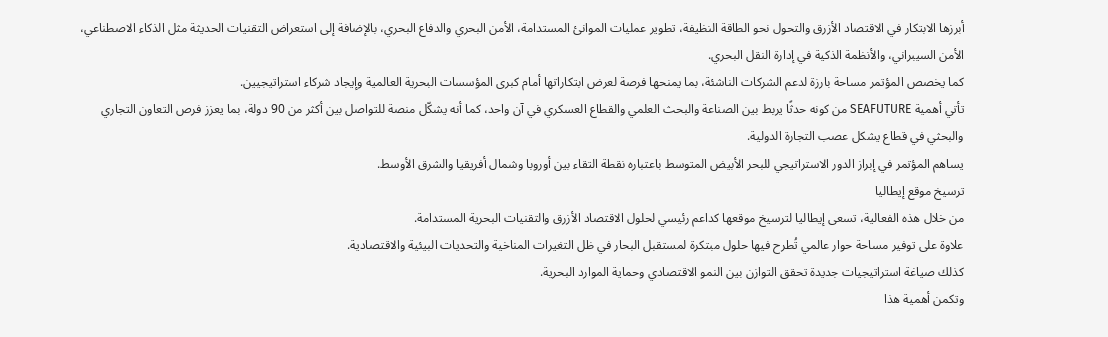أبرزها الابتكار في الاقتصاد الأزرق والتحول نحو الطاقة النظيفة، تطوير عمليات الموانئ المستدامة، الأمن البحري والدفاع البحري، بالإضافة إلى استعراض التقنيات الحديثة مثل الذكاء الاصطناعي، الأمن السيبراني، والأنظمة الذكية في إدارة النقل البحري.
كما يخصص المؤتمر مساحة بارزة لدعم الشركات الناشئة، بما يمنحها فرصة لعرض ابتكاراتها أمام كبرى المؤسسات البحرية العالمية وإيجاد شركاء استراتيجيين.
تأتي أهمية SEAFUTURE من كونه حدثًا يربط بين الصناعة والبحث العلمي والقطاع العسكري في آن واحد، كما أنه يشكّل منصة للتواصل بين أكثر من 90 دولة، بما يعزز فرص التعاون التجاري والبحثي في قطاع يشكل عصب التجارة الدولية.
يساهم المؤتمر في إبراز الدور الاستراتيجي للبحر الأبيض المتوسط باعتباره نقطة التقاء بين أوروبا وشمال أفريقيا والشرق الأوسط.
ترسيخ موقع إيطاليا
من خلال هذه الفعالية، تسعى إيطاليا لترسيخ موقعها كداعم رئيسي لحلول الاقتصاد الأزرق والتقنيات البحرية المستدامة.
علاوة على توفير مساحة حوار عالمي تُطرح فيها حلول مبتكرة لمستقبل البحار في ظل التغيرات المناخية والتحديات البيئية والاقتصادية.
كذلك صياغة استراتيجيات جديدة تحقق التوازن بين النمو الاقتصادي وحماية الموارد البحرية.
وتكمن أهمية هذا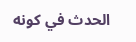الحدث في كونه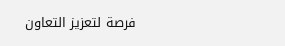فرصة لتعزيز التعاون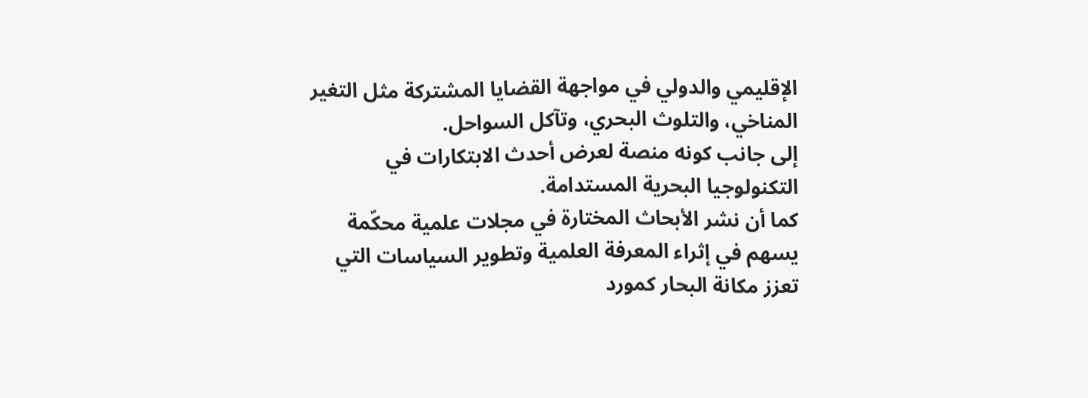الإقليمي والدولي في مواجهة القضايا المشتركة مثل التغير المناخي، والتلوث البحري، وتآكل السواحل.
إلى جانب كونه منصة لعرض أحدث الابتكارات في التكنولوجيا البحرية المستدامة.
كما أن نشر الأبحاث المختارة في مجلات علمية محكّمة يسهم في إثراء المعرفة العلمية وتطوير السياسات التي تعزز مكانة البحار كمورد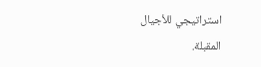استراتيجي للأجيال المقبلة.